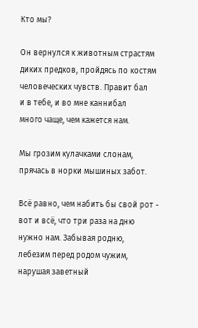Кто мы?

Он вернулся к животным страстям
диких предков, пройдясь по костям
человеческих чувств. Правит бал
и в тебе, и во мне каннибал
много чаще, чем кажется нам.

Мы грозим кулачками слонам,
прячась в норки мышиных забот.

Всё равно, чем набить бы свой рот -
вот и всё, что три раза на дню
нужно нам. Забывая родню,
лебезим перед родом чужим,
нарушая заветный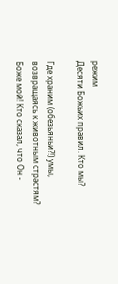режим
Десяти Божьих правил. Кто мы?

Где храним (обезьяньи?!) умы,
возвращаясь к животным страстям?
Боже мой! Кто сказал, что Он -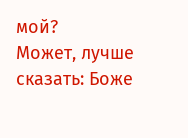мой?
Может, лучше сказать: Боже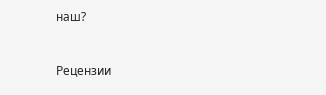наш?


Рецензии